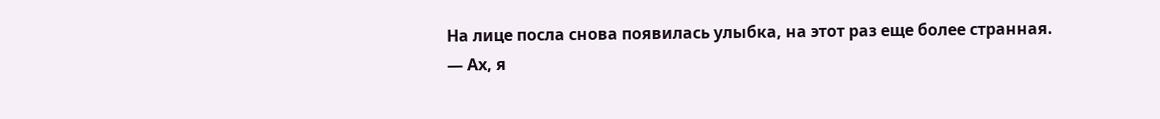На лице посла снова появилась улыбка, на этот раз еще более странная.
— Ах, я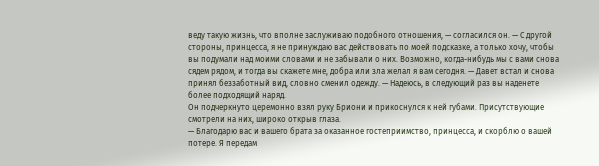веду такую жизнь, что вполне заслуживаю подобного отношения, — согласился он. — С другой стороны, принцесса, я не принуждаю вас действовать по моей подсказке, а только хочу, чтобы вы подумали над моими словами и не забывали о них. Возможно, когда-нибудь мы с вами снова сядем рядом, и тогда вы скажете мне, добра или зла желал я вам сегодня. — Давет встал и снова принял беззаботный вид, словно сменил одежду. — Надеюсь, в следующий раз вы наденете более подходящий наряд.
Он подчеркнуто церемонно взял руку Бриони и прикоснулся к ней губами. Присутствующие смотрели на них, широко открыв глаза.
— Благодарю вас и вашего брата за оказанное гостеприимство, принцесса, и скорблю о вашей потере. Я передам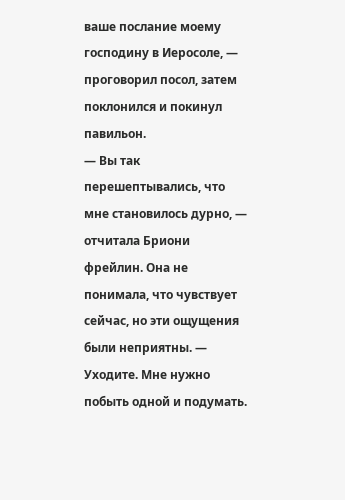ваше послание моему господину в Иеросоле, — проговорил посол, затем поклонился и покинул павильон.
— Вы так перешептывались, что мне становилось дурно, — отчитала Бриони фрейлин. Она не понимала, что чувствует сейчас, но эти ощущения были неприятны. — Уходите. Мне нужно побыть одной и подумать.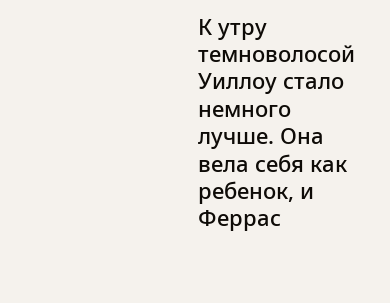К утру темноволосой Уиллоу стало немного лучше. Она вела себя как ребенок, и Феррас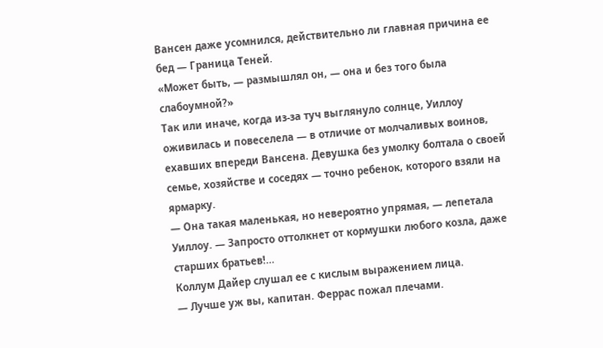Вансен даже усомнился, действительно ли главная причина ее бед — Граница Теней.
«Может быть, — размышлял он, — она и без того была слабоумной?»
Так или иначе, когда из-за туч выглянуло солнце, Уиллоу оживилась и повеселела — в отличие от молчаливых воинов, ехавших впереди Вансена. Девушка без умолку болтала о своей семье, хозяйстве и соседях — точно ребенок, которого взяли на ярмарку.
— Она такая маленькая, но невероятно упрямая, — лепетала Уиллоу. — Запросто оттолкнет от кормушки любого козла, даже старших братьев!…
Коллум Дайер слушал ее с кислым выражением лица.
— Лучше уж вы, капитан. Феррас пожал плечами.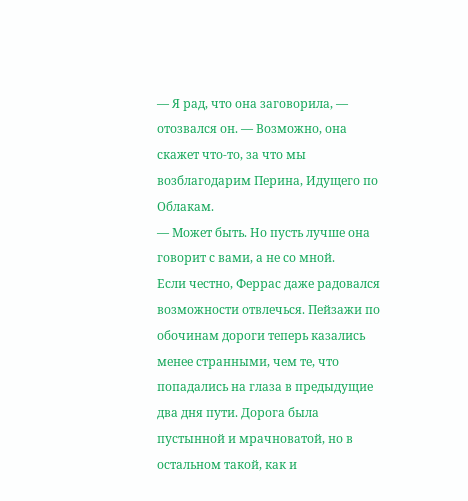— Я рад, что она заговорила, — отозвался он. — Возможно, она скажет что-то, за что мы возблагодарим Перина, Идущего по Облакам.
— Может быть. Но пусть лучше она говорит с вами, а не со мной.
Если честно, Феррас даже радовался возможности отвлечься. Пейзажи по обочинам дороги теперь казались менее странными, чем те, что попадались на глаза в предыдущие два дня пути. Дорога была пустынной и мрачноватой, но в остальном такой, как и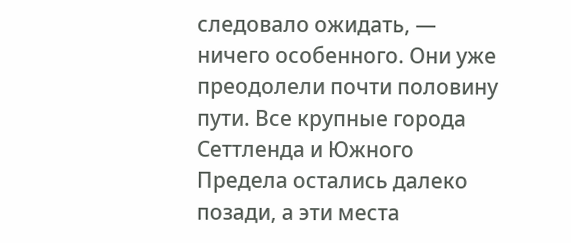следовало ожидать, — ничего особенного. Они уже преодолели почти половину пути. Все крупные города Сеттленда и Южного Предела остались далеко позади, а эти места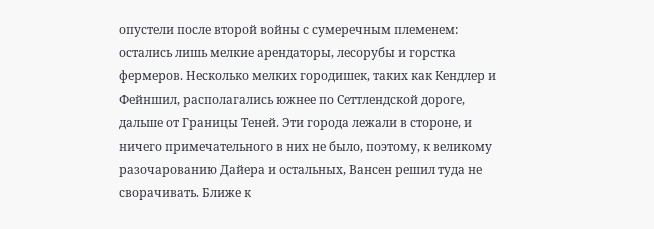опустели после второй войны с сумеречным племенем: остались лишь мелкие арендаторы, лесорубы и горстка фермеров. Несколько мелких городишек, таких как Кендлер и Фейншил, располагались южнее по Сеттлендской дороге, дальше от Границы Теней. Эти города лежали в стороне, и ничего примечательного в них не было, поэтому, к великому разочарованию Дайера и остальных, Вансен решил туда не сворачивать. Ближе к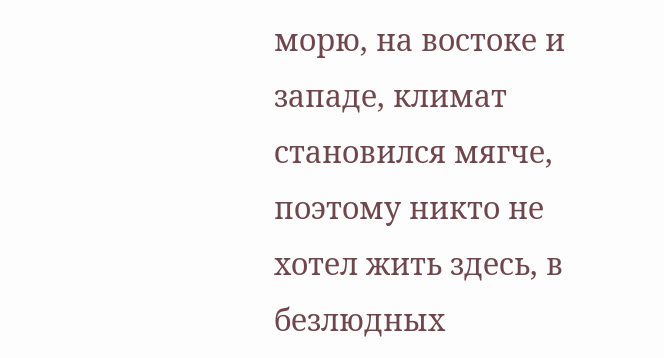морю, на востоке и западе, климат становился мягче, поэтому никто не хотел жить здесь, в безлюдных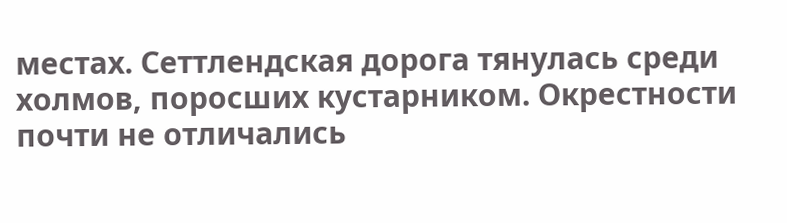местах. Сеттлендская дорога тянулась среди холмов, поросших кустарником. Окрестности почти не отличались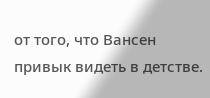от того, что Вансен привык видеть в детстве.